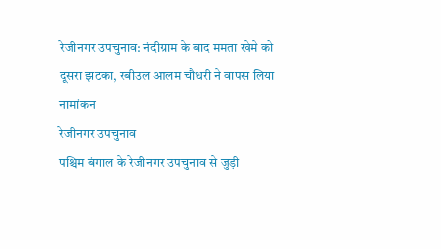रेजीनगर उपचुनाव: नंदीग्राम के बाद ममता खेमे को दूसरा झटका, रबीउल आलम चौधरी ने वापस लिया नामांकन
रेजीनगर उपचुनाव
पश्चिम बंगाल के रेजीनगर उपचुनाव से जुड़ी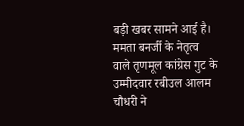बड़ी खबर सामने आई है। ममता बनर्जी के नेतृत्व वाले तृणमूल कांग्रेस गुट के उम्मीदवार रबीउल आलम चौधरी ने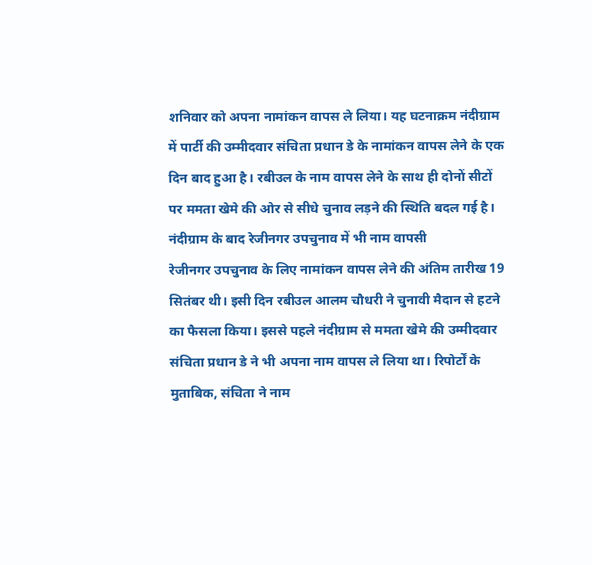शनिवार को अपना नामांकन वापस ले लिया। यह घटनाक्रम नंदीग्राम में पार्टी की उम्मीदवार संचिता प्रधान डे के नामांकन वापस लेने के एक दिन बाद हुआ है। रबीउल के नाम वापस लेने के साथ ही दोनों सीटों पर ममता खेमे की ओर से सीधे चुनाव लड़ने की स्थिति बदल गई है।
नंदीग्राम के बाद रेजीनगर उपचुनाव में भी नाम वापसी
रेजीनगर उपचुनाव के लिए नामांकन वापस लेने की अंतिम तारीख 19 सितंबर थी। इसी दिन रबीउल आलम चौधरी ने चुनावी मैदान से हटने का फैसला किया। इससे पहले नंदीग्राम से ममता खेमे की उम्मीदवार संचिता प्रधान डे ने भी अपना नाम वापस ले लिया था। रिपोर्टों के मुताबिक, संचिता ने नाम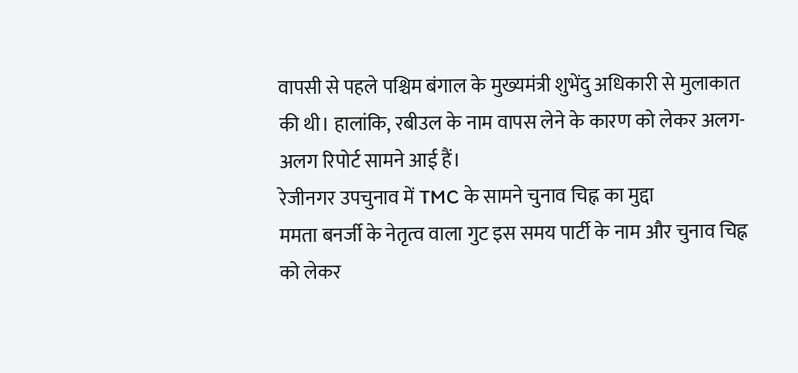वापसी से पहले पश्चिम बंगाल के मुख्यमंत्री शुभेंदु अधिकारी से मुलाकात की थी। हालांकि, रबीउल के नाम वापस लेने के कारण को लेकर अलग-अलग रिपोर्ट सामने आई हैं।
रेजीनगर उपचुनाव में TMC के सामने चुनाव चिह्न का मुद्दा
ममता बनर्जी के नेतृत्व वाला गुट इस समय पार्टी के नाम और चुनाव चिह्न को लेकर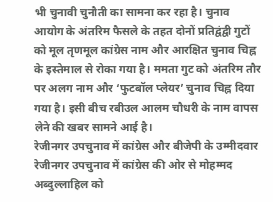भी चुनावी चुनौती का सामना कर रहा है। चुनाव आयोग के अंतरिम फैसले के तहत दोनों प्रतिद्वंद्वी गुटों को मूल तृणमूल कांग्रेस नाम और आरक्षित चुनाव चिह्न के इस्तेमाल से रोका गया है। ममता गुट को अंतरिम तौर पर अलग नाम और ‘फुटबॉल प्लेयर’ चुनाव चिह्न दिया गया है। इसी बीच रबीउल आलम चौधरी के नाम वापस लेने की खबर सामने आई है।
रेजीनगर उपचुनाव में कांग्रेस और बीजेपी के उम्मीदवार
रेजीनगर उपचुनाव में कांग्रेस की ओर से मोहम्मद अब्दुल्लाहिल को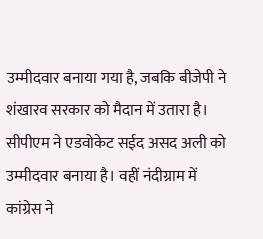उम्मीदवार बनाया गया है, जबकि बीजेपी ने शंखारव सरकार को मैदान में उतारा है। सीपीएम ने एडवोकेट सईद असद अली को उम्मीदवार बनाया है। वहीं नंदीग्राम में कांग्रेस ने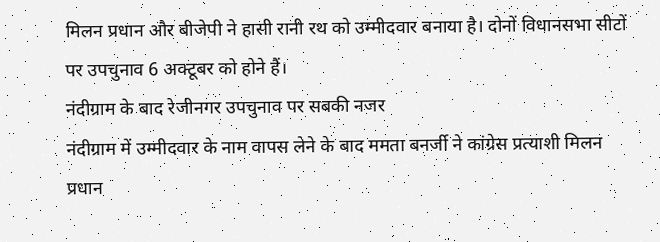मिलन प्रधान और बीजेपी ने हासी रानी रथ को उम्मीदवार बनाया है। दोनों विधानसभा सीटों पर उपचुनाव 6 अक्टूबर को होने हैं।
नंदीग्राम के बाद रेजीनगर उपचुनाव पर सबकी नजर
नंदीग्राम में उम्मीदवार के नाम वापस लेने के बाद ममता बनर्जी ने कांग्रेस प्रत्याशी मिलन प्रधान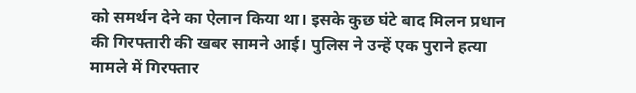को समर्थन देने का ऐलान किया था। इसके कुछ घंटे बाद मिलन प्रधान की गिरफ्तारी की खबर सामने आई। पुलिस ने उन्हें एक पुराने हत्या मामले में गिरफ्तार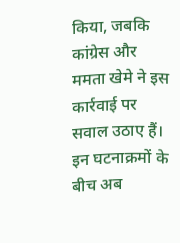किया, जबकि कांग्रेस और ममता खेमे ने इस कार्रवाई पर सवाल उठाए हैं। इन घटनाक्रमों के बीच अब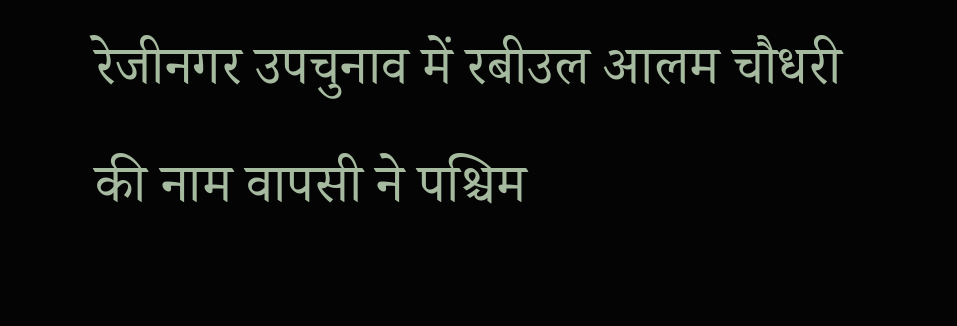रेजीनगर उपचुनाव में रबीउल आलम चौधरी की नाम वापसी ने पश्चिम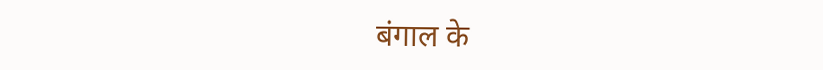बंगाल के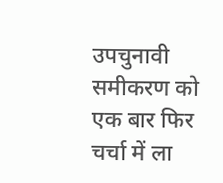उपचुनावी समीकरण को एक बार फिर चर्चा में ला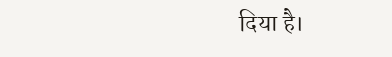दिया है।